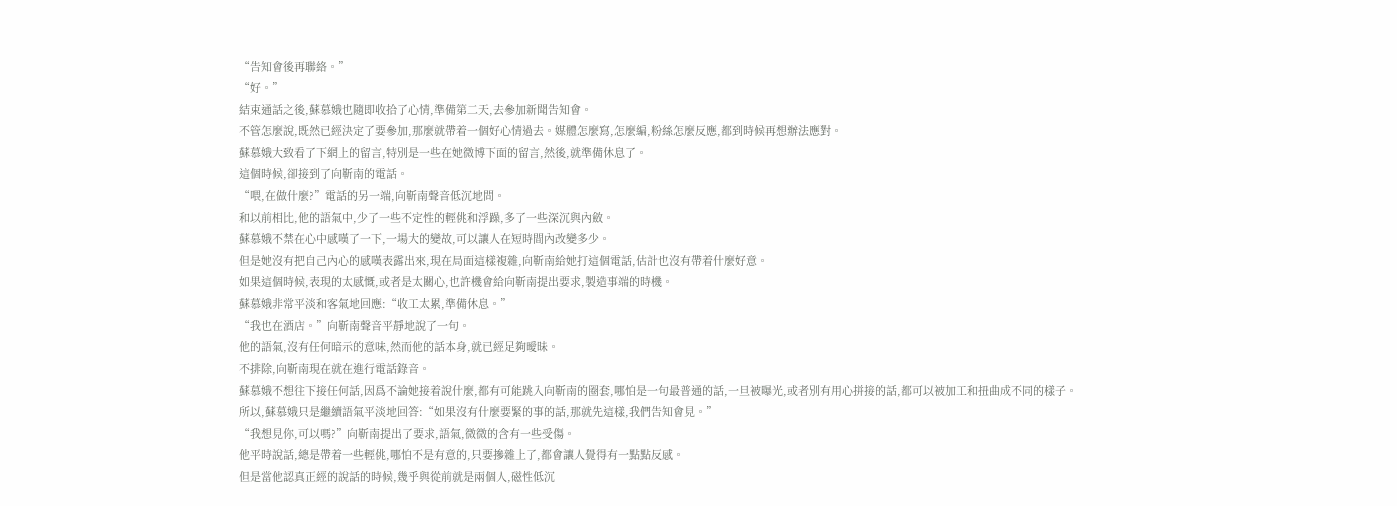“告知會後再聯絡。”
“好。”
結束通話之後,蘇慕娥也隨即收拾了心情,準備第二天,去參加新聞告知會。
不管怎麼說,既然已經決定了要參加,那麼就帶着一個好心情過去。媒體怎麼寫,怎麼編,粉絲怎麼反應,都到時候再想辦法應對。
蘇慕娥大致看了下網上的留言,特別是一些在她微博下面的留言,然後,就準備休息了。
這個時候,卻接到了向靳南的電話。
“喂,在做什麼?”電話的另一端,向靳南聲音低沉地問。
和以前相比,他的語氣中,少了一些不定性的輕佻和浮躁,多了一些深沉與內斂。
蘇慕娥不禁在心中感嘆了一下,一場大的變故,可以讓人在短時間內改變多少。
但是她沒有把自己內心的感嘆表露出來,現在局面這樣複雜,向靳南給她打這個電話,估計也沒有帶着什麼好意。
如果這個時候,表現的太感慨,或者是太關心,也許機會給向靳南提出要求,製造事端的時機。
蘇慕娥非常平淡和客氣地回應:“收工太累,準備休息。”
“我也在酒店。”向靳南聲音平靜地說了一句。
他的語氣,沒有任何暗示的意味,然而他的話本身,就已經足夠曖昧。
不排除,向靳南現在就在進行電話錄音。
蘇慕娥不想往下接任何話,因爲不論她接着說什麼,都有可能跳入向靳南的圈套,哪怕是一句最普通的話,一旦被曝光,或者別有用心拼接的話,都可以被加工和扭曲成不同的樣子。
所以,蘇慕娥只是繼續語氣平淡地回答:“如果沒有什麼要緊的事的話,那就先這樣,我們告知會見。”
“我想見你,可以嗎?”向靳南提出了要求,語氣,微微的含有一些受傷。
他平時說話,總是帶着一些輕佻,哪怕不是有意的,只要摻雜上了,都會讓人覺得有一點點反感。
但是當他認真正經的說話的時候,幾乎與從前就是兩個人,磁性低沉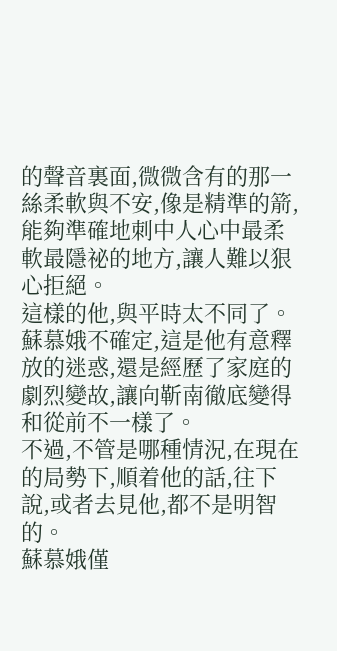的聲音裏面,微微含有的那一絲柔軟與不安,像是精準的箭,能夠準確地刺中人心中最柔軟最隱祕的地方,讓人難以狠心拒絕。
這樣的他,與平時太不同了。蘇慕娥不確定,這是他有意釋放的迷惑,還是經歷了家庭的劇烈變故,讓向靳南徹底變得和從前不一樣了。
不過,不管是哪種情況,在現在的局勢下,順着他的話,往下說,或者去見他,都不是明智的。
蘇慕娥僅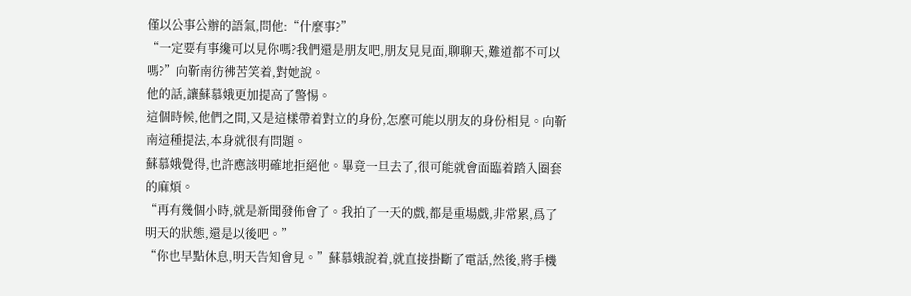僅以公事公辦的語氣,問他:“什麼事?”
“一定要有事纔可以見你嗎?我們還是朋友吧,朋友見見面,聊聊天,難道都不可以嗎?”向靳南彷彿苦笑着,對她說。
他的話,讓蘇慕娥更加提高了警惕。
這個時候,他們之間,又是這樣帶着對立的身份,怎麼可能以朋友的身份相見。向靳南這種提法,本身就很有問題。
蘇慕娥覺得,也許應該明確地拒絕他。畢竟一旦去了,很可能就會面臨着踏入圈套的麻煩。
“再有幾個小時,就是新聞發佈會了。我拍了一天的戲,都是重場戲,非常累,爲了明天的狀態,還是以後吧。”
“你也早點休息,明天告知會見。”蘇慕娥說着,就直接掛斷了電話,然後,將手機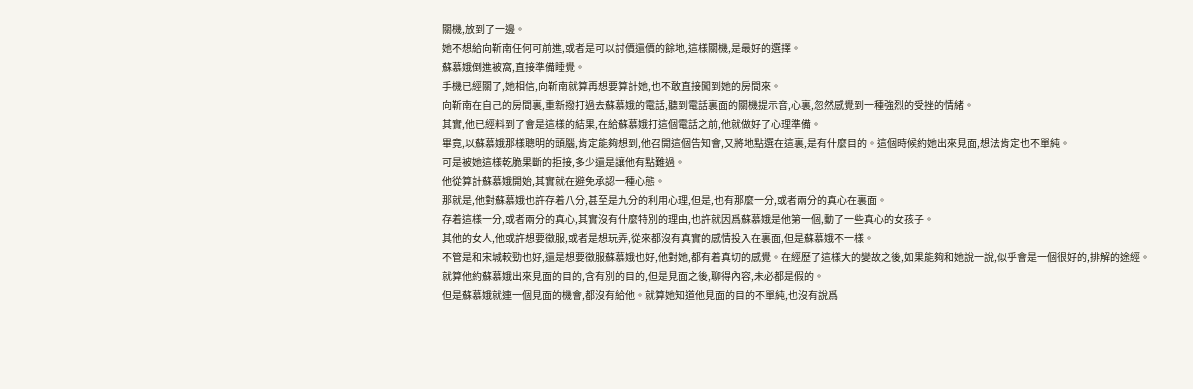關機,放到了一邊。
她不想給向靳南任何可前進,或者是可以討價還價的餘地,這樣關機,是最好的選擇。
蘇慕娥倒進被窩,直接準備睡覺。
手機已經關了,她相信,向靳南就算再想要算計她,也不敢直接闖到她的房間來。
向靳南在自己的房間裏,重新撥打過去蘇慕娥的電話,聽到電話裏面的關機提示音,心裏,忽然感覺到一種強烈的受挫的情緒。
其實,他已經料到了會是這樣的結果,在給蘇慕娥打這個電話之前,他就做好了心理準備。
畢竟,以蘇慕娥那樣聰明的頭腦,肯定能夠想到,他召開這個告知會,又將地點選在這裏,是有什麼目的。這個時候約她出來見面,想法肯定也不單純。
可是被她這樣乾脆果斷的拒接,多少還是讓他有點難過。
他從算計蘇慕娥開始,其實就在避免承認一種心態。
那就是,他對蘇慕娥也許存着八分,甚至是九分的利用心理,但是,也有那麼一分,或者兩分的真心在裏面。
存着這樣一分,或者兩分的真心,其實沒有什麼特別的理由,也許就因爲蘇慕娥是他第一個,動了一些真心的女孩子。
其他的女人,他或許想要徵服,或者是想玩弄,從來都沒有真實的感情投入在裏面,但是蘇慕娥不一樣。
不管是和宋城較勁也好,還是想要徵服蘇慕娥也好,他對她,都有着真切的感覺。在經歷了這樣大的變故之後,如果能夠和她說一說,似乎會是一個很好的,排解的途經。
就算他約蘇慕娥出來見面的目的,含有別的目的,但是見面之後,聊得內容,未必都是假的。
但是蘇慕娥就連一個見面的機會,都沒有給他。就算她知道他見面的目的不單純,也沒有說爲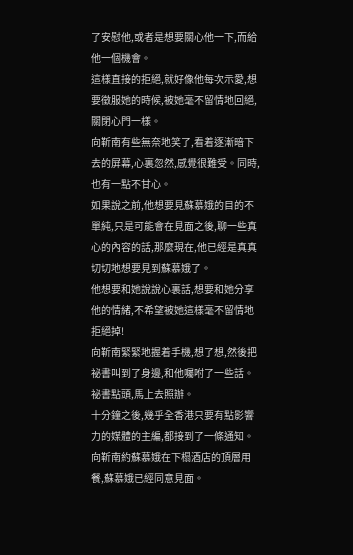了安慰他,或者是想要關心他一下,而給他一個機會。
這樣直接的拒絕,就好像他每次示愛,想要徵服她的時候,被她毫不留情地回絕,關閉心門一樣。
向靳南有些無奈地笑了,看着逐漸暗下去的屏幕,心裏忽然,感覺很難受。同時,也有一點不甘心。
如果說之前,他想要見蘇慕娥的目的不單純,只是可能會在見面之後,聊一些真心的內容的話,那麼現在,他已經是真真切切地想要見到蘇慕娥了。
他想要和她說說心裏話,想要和她分享他的情緒,不希望被她這樣毫不留情地拒絕掉!
向靳南緊緊地握着手機,想了想,然後把祕書叫到了身邊,和他囑咐了一些話。
祕書點頭,馬上去照辦。
十分鐘之後,幾乎全香港只要有點影響力的媒體的主編,都接到了一條通知。
向靳南約蘇慕娥在下榻酒店的頂層用餐,蘇慕娥已經同意見面。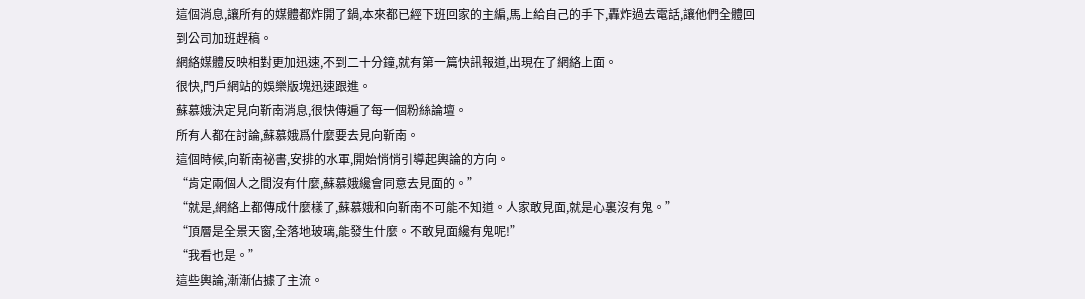這個消息,讓所有的媒體都炸開了鍋,本來都已經下班回家的主編,馬上給自己的手下,轟炸過去電話,讓他們全體回到公司加班趕稿。
網絡媒體反映相對更加迅速,不到二十分鐘,就有第一篇快訊報道,出現在了網絡上面。
很快,門戶網站的娛樂版塊迅速跟進。
蘇慕娥決定見向靳南消息,很快傳遍了每一個粉絲論壇。
所有人都在討論,蘇慕娥爲什麼要去見向靳南。
這個時候,向靳南祕書,安排的水軍,開始悄悄引導起輿論的方向。
“肯定兩個人之間沒有什麼,蘇慕娥纔會同意去見面的。”
“就是,網絡上都傳成什麼樣了,蘇慕娥和向靳南不可能不知道。人家敢見面,就是心裏沒有鬼。”
“頂層是全景天窗,全落地玻璃,能發生什麼。不敢見面纔有鬼呢!”
“我看也是。”
這些輿論,漸漸佔據了主流。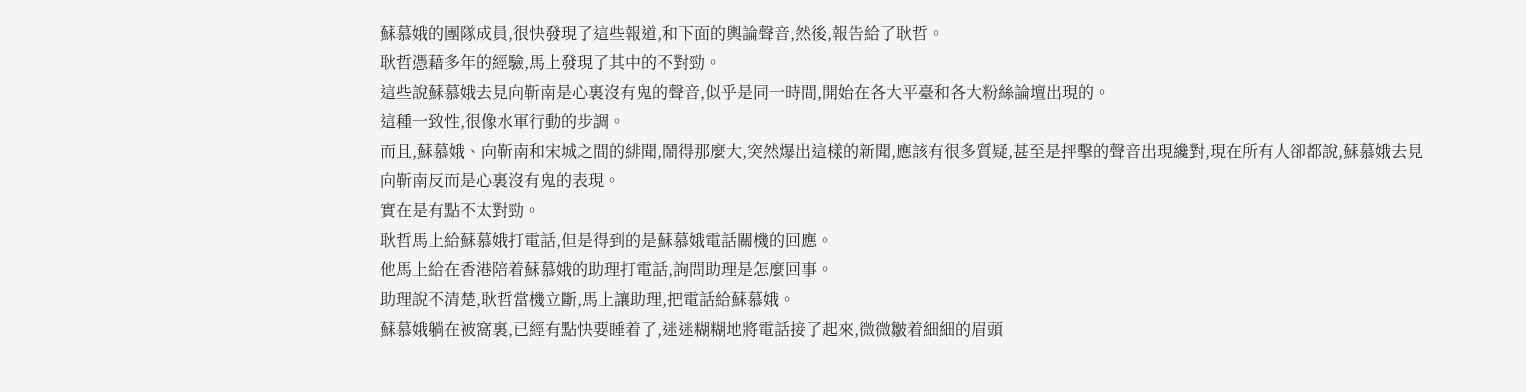蘇慕娥的團隊成員,很快發現了這些報道,和下面的輿論聲音,然後,報告給了耿哲。
耿哲憑藉多年的經驗,馬上發現了其中的不對勁。
這些說蘇慕娥去見向靳南是心裏沒有鬼的聲音,似乎是同一時間,開始在各大平臺和各大粉絲論壇出現的。
這種一致性,很像水軍行動的步調。
而且,蘇慕娥、向靳南和宋城之間的緋聞,鬧得那麼大,突然爆出這樣的新聞,應該有很多質疑,甚至是抨擊的聲音出現纔對,現在所有人卻都說,蘇慕娥去見向靳南反而是心裏沒有鬼的表現。
實在是有點不太對勁。
耿哲馬上給蘇慕娥打電話,但是得到的是蘇慕娥電話關機的回應。
他馬上給在香港陪着蘇慕娥的助理打電話,詢問助理是怎麼回事。
助理說不清楚,耿哲當機立斷,馬上讓助理,把電話給蘇慕娥。
蘇慕娥躺在被窩裏,已經有點快要睡着了,迷迷糊糊地將電話接了起來,微微皺着細細的眉頭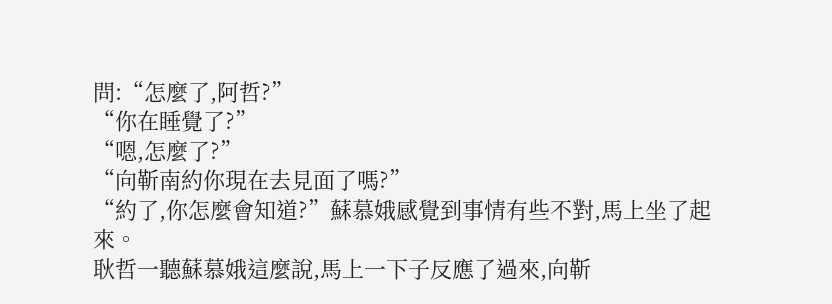問:“怎麼了,阿哲?”
“你在睡覺了?”
“嗯,怎麼了?”
“向靳南約你現在去見面了嗎?”
“約了,你怎麼會知道?”蘇慕娥感覺到事情有些不對,馬上坐了起來。
耿哲一聽蘇慕娥這麼說,馬上一下子反應了過來,向靳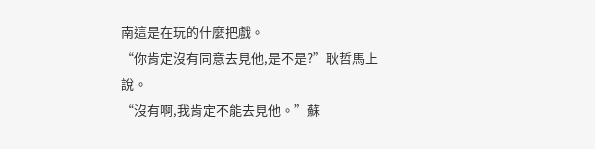南這是在玩的什麼把戲。
“你肯定沒有同意去見他,是不是?”耿哲馬上說。
“沒有啊,我肯定不能去見他。”蘇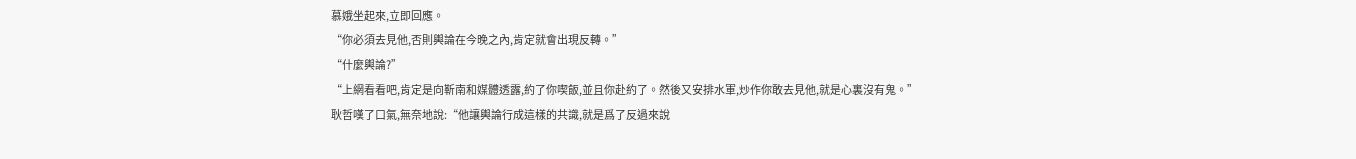慕娥坐起來,立即回應。
“你必須去見他,否則輿論在今晚之內,肯定就會出現反轉。”
“什麼輿論?”
“上網看看吧,肯定是向靳南和媒體透露,約了你喫飯,並且你赴約了。然後又安排水軍,炒作你敢去見他,就是心裏沒有鬼。”
耿哲嘆了口氣,無奈地說:“他讓輿論行成這樣的共識,就是爲了反過來說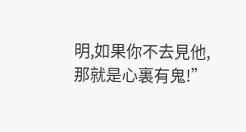明,如果你不去見他,那就是心裏有鬼!”